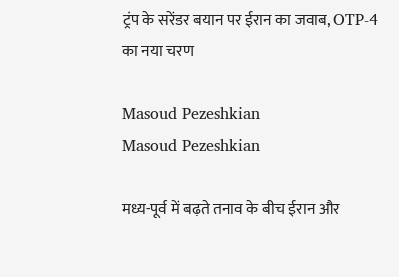ट्रंप के सरेंडर बयान पर ईरान का जवाब, OTP-4 का नया चरण

Masoud Pezeshkian
Masoud Pezeshkian

मध्य-पूर्व में बढ़ते तनाव के बीच ईरान और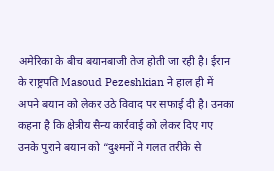अमेरिका के बीच बयानबाजी तेज होती जा रही है। ईरान के राष्ट्रपति Masoud Pezeshkian ने हाल ही में अपने बयान को लेकर उठे विवाद पर सफाई दी है। उनका कहना है कि क्षेत्रीय सैन्य कार्रवाई को लेकर दिए गए उनके पुराने बयान को “दुश्मनों ने गलत तरीके से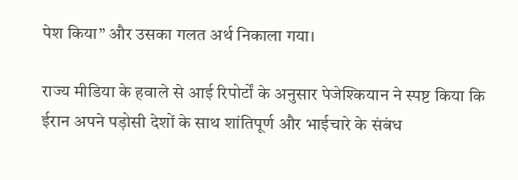पेश किया” और उसका गलत अर्थ निकाला गया।

राज्य मीडिया के हवाले से आई रिपोर्टों के अनुसार पेजेश्कियान ने स्पष्ट किया कि ईरान अपने पड़ोसी देशों के साथ शांतिपूर्ण और भाईचारे के संबंध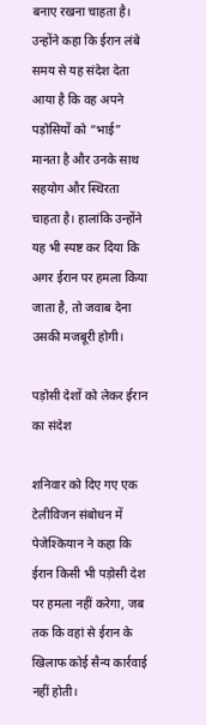बनाए रखना चाहता है। उन्होंने कहा कि ईरान लंबे समय से यह संदेश देता आया है कि वह अपने पड़ोसियों को “भाई” मानता है और उनके साथ सहयोग और स्थिरता चाहता है। हालांकि उन्होंने यह भी स्पष्ट कर दिया कि अगर ईरान पर हमला किया जाता है, तो जवाब देना उसकी मजबूरी होगी।

पड़ोसी देशों को लेकर ईरान का संदेश

शनिवार को दिए गए एक टेलीविजन संबोधन में पेजेश्कियान ने कहा कि ईरान किसी भी पड़ोसी देश पर हमला नहीं करेगा, जब तक कि वहां से ईरान के खिलाफ कोई सैन्य कार्रवाई नहीं होती।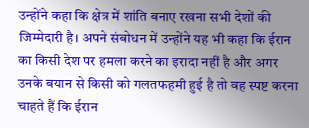उन्होंने कहा कि क्षेत्र में शांति बनाए रखना सभी देशों की जिम्मेदारी है। अपने संबोधन में उन्होंने यह भी कहा कि ईरान का किसी देश पर हमला करने का इरादा नहीं है और अगर उनके बयान से किसी को गलतफहमी हुई है तो वह स्पष्ट करना चाहते हैं कि ईरान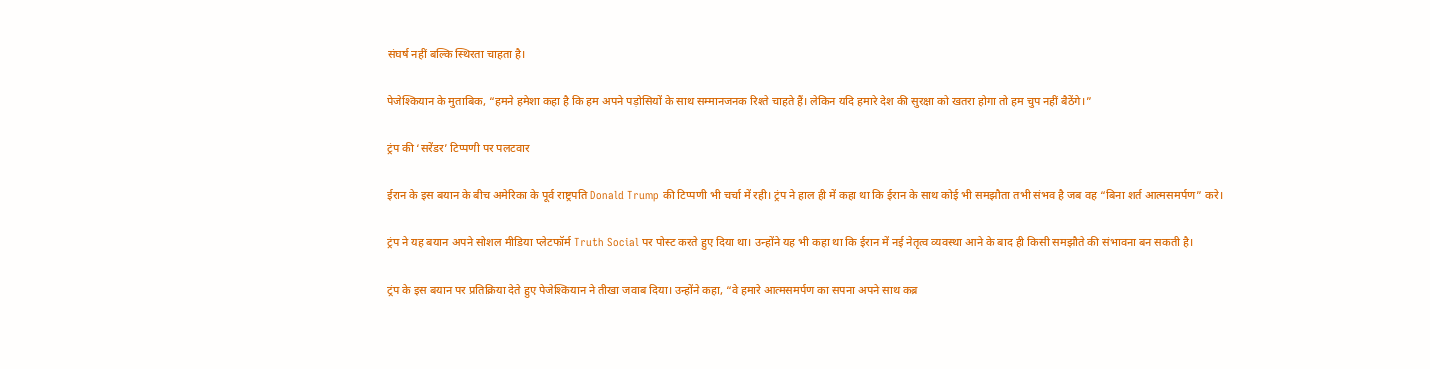संघर्ष नहीं बल्कि स्थिरता चाहता है।

पेजेश्कियान के मुताबिक, “हमने हमेशा कहा है कि हम अपने पड़ोसियों के साथ सम्मानजनक रिश्ते चाहते हैं। लेकिन यदि हमारे देश की सुरक्षा को खतरा होगा तो हम चुप नहीं बैठेंगे।”

ट्रंप की ‘सरेंडर’ टिप्पणी पर पलटवार

ईरान के इस बयान के बीच अमेरिका के पूर्व राष्ट्रपति Donald Trump की टिप्पणी भी चर्चा में रही। ट्रंप ने हाल ही में कहा था कि ईरान के साथ कोई भी समझौता तभी संभव है जब वह “बिना शर्त आत्मसमर्पण” करे।

ट्रंप ने यह बयान अपने सोशल मीडिया प्लेटफॉर्म Truth Social पर पोस्ट करते हुए दिया था। उन्होंने यह भी कहा था कि ईरान में नई नेतृत्व व्यवस्था आने के बाद ही किसी समझौते की संभावना बन सकती है।

ट्रंप के इस बयान पर प्रतिक्रिया देते हुए पेजेश्कियान ने तीखा जवाब दिया। उन्होंने कहा, “वे हमारे आत्मसमर्पण का सपना अपने साथ कब्र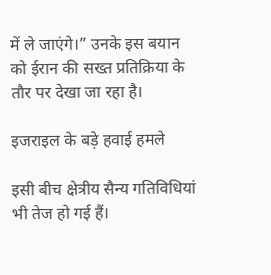में ले जाएंगे।” उनके इस बयान को ईरान की सख्त प्रतिक्रिया के तौर पर देखा जा रहा है।

इजराइल के बड़े हवाई हमले

इसी बीच क्षेत्रीय सैन्य गतिविधियां भी तेज हो गई हैं।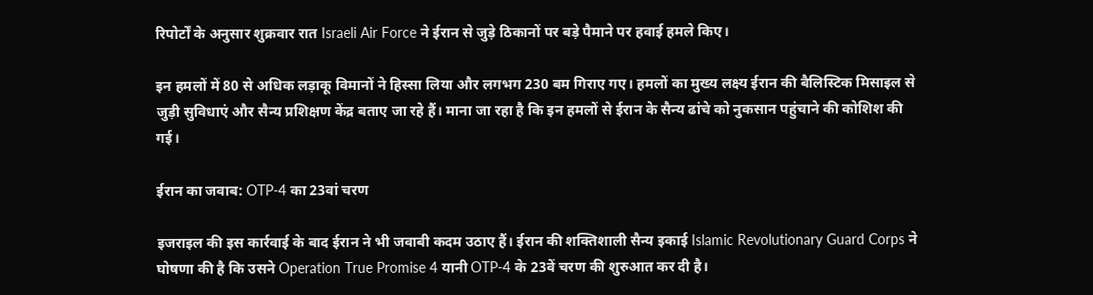रिपोर्टों के अनुसार शुक्रवार रात Israeli Air Force ने ईरान से जुड़े ठिकानों पर बड़े पैमाने पर हवाई हमले किए।

इन हमलों में 80 से अधिक लड़ाकू विमानों ने हिस्सा लिया और लगभग 230 बम गिराए गए। हमलों का मुख्य लक्ष्य ईरान की बैलिस्टिक मिसाइल से जुड़ी सुविधाएं और सैन्य प्रशिक्षण केंद्र बताए जा रहे हैं। माना जा रहा है कि इन हमलों से ईरान के सैन्य ढांचे को नुकसान पहुंचाने की कोशिश की गई।

ईरान का जवाब: OTP-4 का 23वां चरण

इजराइल की इस कार्रवाई के बाद ईरान ने भी जवाबी कदम उठाए हैं। ईरान की शक्तिशाली सैन्य इकाई Islamic Revolutionary Guard Corps ने घोषणा की है कि उसने Operation True Promise 4 यानी OTP-4 के 23वें चरण की शुरुआत कर दी है।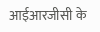आईआरजीसी के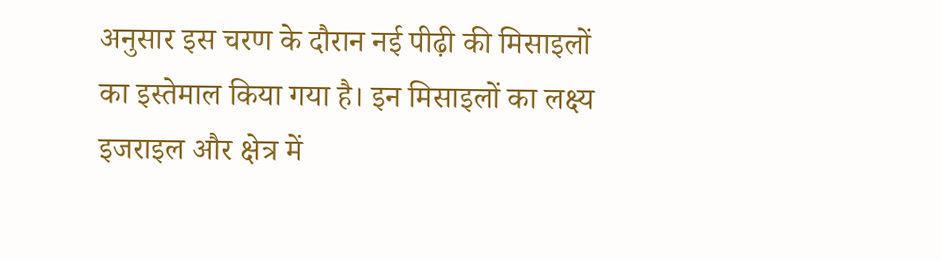अनुसार इस चरण के दौरान नई पीढ़ी की मिसाइलों का इस्तेमाल किया गया है। इन मिसाइलों का लक्ष्य इजराइल और क्षेत्र में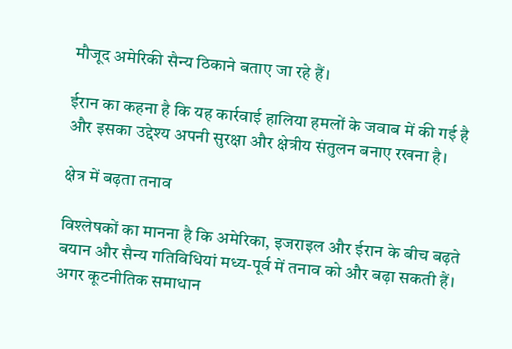मौजूद अमेरिकी सैन्य ठिकाने बताए जा रहे हैं।

ईरान का कहना है कि यह कार्रवाई हालिया हमलों के जवाब में की गई है और इसका उद्देश्य अपनी सुरक्षा और क्षेत्रीय संतुलन बनाए रखना है।

क्षेत्र में बढ़ता तनाव

विश्लेषकों का मानना है कि अमेरिका, इजराइल और ईरान के बीच बढ़ते बयान और सैन्य गतिविधियां मध्य-पूर्व में तनाव को और बढ़ा सकती हैं। अगर कूटनीतिक समाधान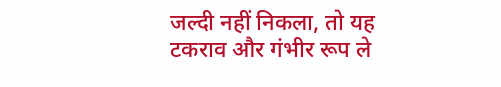जल्दी नहीं निकला, तो यह टकराव और गंभीर रूप ले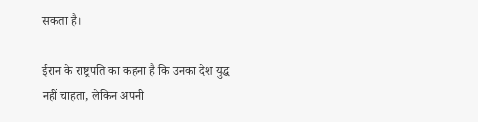सकता है।

ईरान के राष्ट्रपति का कहना है कि उनका देश युद्ध नहीं चाहता, लेकिन अपनी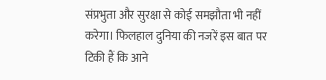संप्रभुता और सुरक्षा से कोई समझौता भी नहीं करेगा। फिलहाल दुनिया की नजरें इस बात पर टिकी हैं कि आने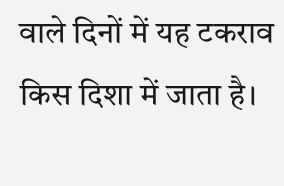वाले दिनों में यह टकराव किस दिशा में जाता है।